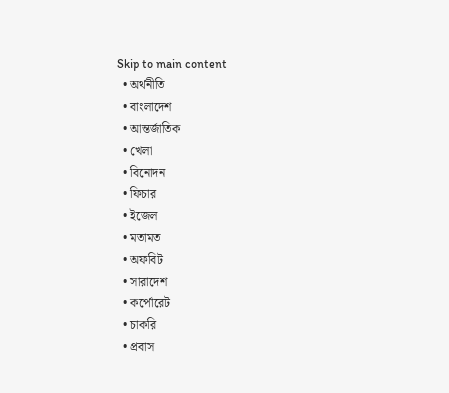Skip to main content
  • অর্থনীতি
  • বাংলাদেশ
  • আন্তর্জাতিক
  • খেলা
  • বিনোদন
  • ফিচার
  • ইজেল
  • মতামত
  • অফবিট
  • সারাদেশ
  • কর্পোরেট
  • চাকরি
  • প্রবাস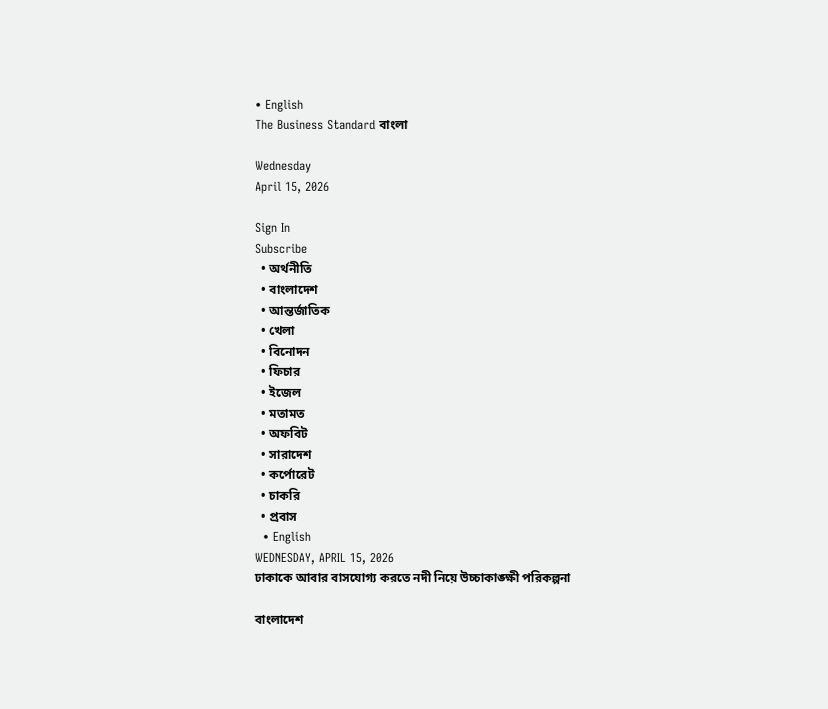• English
The Business Standard বাংলা

Wednesday
April 15, 2026

Sign In
Subscribe
  • অর্থনীতি
  • বাংলাদেশ
  • আন্তর্জাতিক
  • খেলা
  • বিনোদন
  • ফিচার
  • ইজেল
  • মতামত
  • অফবিট
  • সারাদেশ
  • কর্পোরেট
  • চাকরি
  • প্রবাস
  • English
WEDNESDAY, APRIL 15, 2026
ঢাকাকে আবার বাসযোগ্য করতে নদী নিয়ে উচ্চাকাঙ্ক্ষী পরিকল্পনা

বাংলাদেশ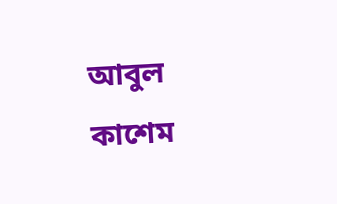আবুল কাশেম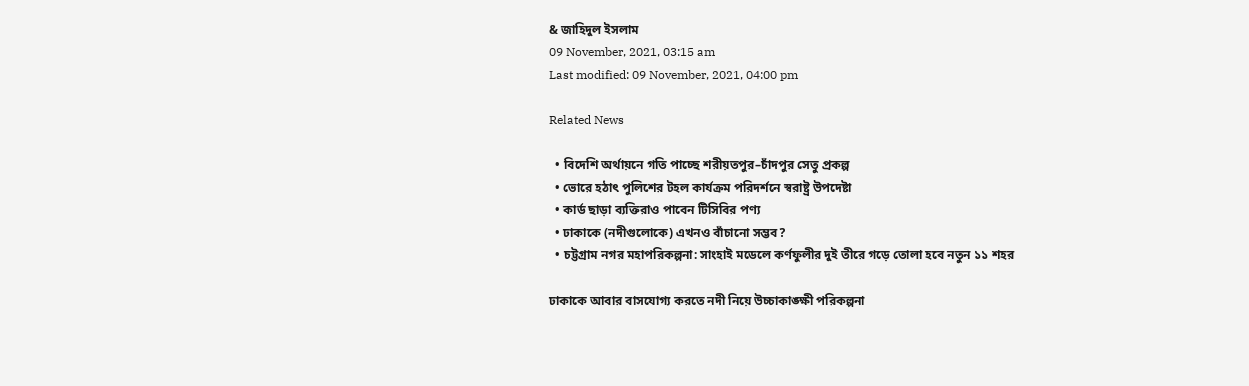& জাহিদুল ইসলাম
09 November, 2021, 03:15 am
Last modified: 09 November, 2021, 04:00 pm

Related News

  • বিদেশি অর্থায়নে গতি পাচ্ছে শরীয়তপুর–চাঁদপুর সেতু প্রকল্প
  • ভোরে হঠাৎ পুলিশের টহল কার্যক্রম পরিদর্শনে স্বরাষ্ট্র উপদেষ্টা
  • কার্ড ছাড়া ব্যক্তিরাও পাবেন টিসিবির পণ্য
  • ঢাকাকে (নদীগুলোকে) এখনও বাঁচানো সম্ভব?
  • চট্টগ্রাম নগর মহাপরিকল্পনা: সাংহাই মডেলে কর্ণফুলীর দুই তীরে গড়ে তোলা হবে নতুন ১১ শহর

ঢাকাকে আবার বাসযোগ্য করতে নদী নিয়ে উচ্চাকাঙ্ক্ষী পরিকল্পনা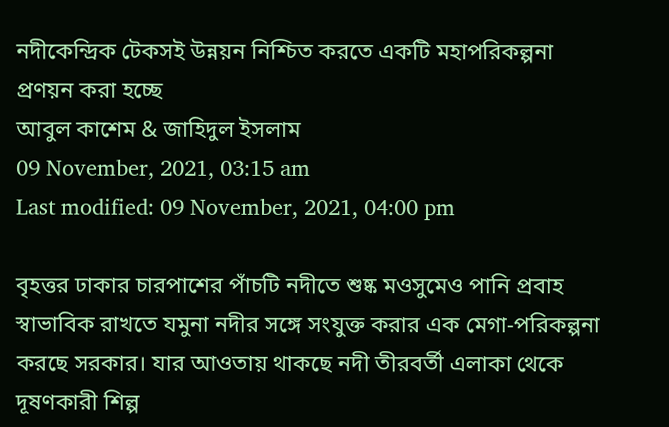নদীকেন্দ্রিক টেকসই উন্নয়ন নিশ্চিত করতে একটি মহাপরিকল্পনা প্রণয়ন করা হচ্ছে
আবুল কাশেম & জাহিদুল ইসলাম
09 November, 2021, 03:15 am
Last modified: 09 November, 2021, 04:00 pm

বৃহত্তর ঢাকার চারপাশের পাঁচটি নদীতে শুষ্ক মওসুমেও পানি প্রবাহ স্বাভাবিক রাখতে যমুনা নদীর সঙ্গে সংযুক্ত করার এক মেগা-পরিকল্পনা করছে সরকার। যার আওতায় থাকছে নদী তীরবর্তী এলাকা থেকে দূষণকারী শিল্প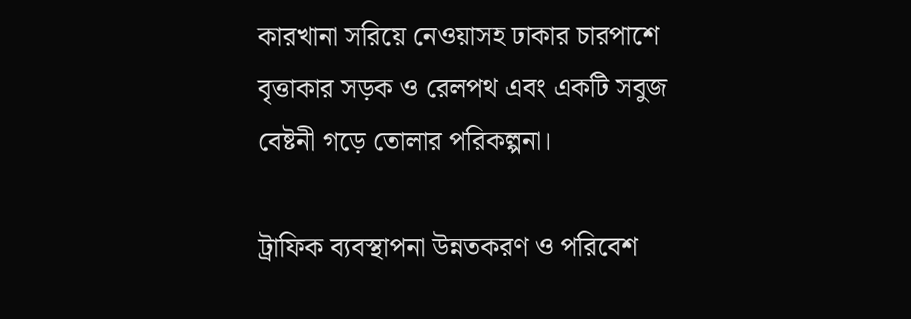কারখানা সরিয়ে নেওয়াসহ ঢাকার চারপাশে বৃত্তাকার সড়ক ও রেলপথ এবং একটি সবুজ বেষ্টনী গড়ে তোলার পরিকল্পনা।

ট্রাফিক ব্যবস্থাপনা উন্নতকরণ ও পরিবেশ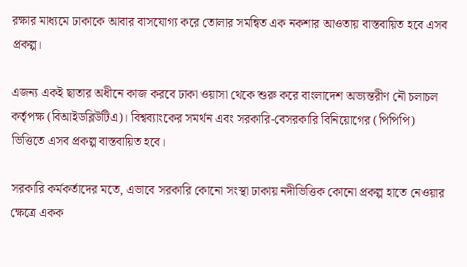রক্ষার মাধ্যমে ঢাকাকে আবার বাসযোগ্য করে তোলার সমন্বিত এক নকশার আওতায় বাস্তবায়িত হবে এসব প্রকল্প।

এজন্য একই ছাতার অধীনে কাজ করবে ঢাকা ওয়াসা থেকে শুরু করে বাংলাদেশ অভ্যন্তরীণ নৌ চলাচল কর্তৃপক্ষ (বিআইডব্লিউটিএ)। বিশ্বব্যাংকের সমর্থন এবং সরকারি-বেসরকারি বিনিয়োগের (পিপিপি) ভিত্তিতে এসব প্রকল্প বাস্তবায়িত হবে।

সরকারি কর্মকর্তাদের মতে, এভাবে সরকারি কোনো সংস্থা ঢাকায় নদীভিত্তিক কোনো প্রকল্প হাতে নেওয়ার ক্ষেত্রে একক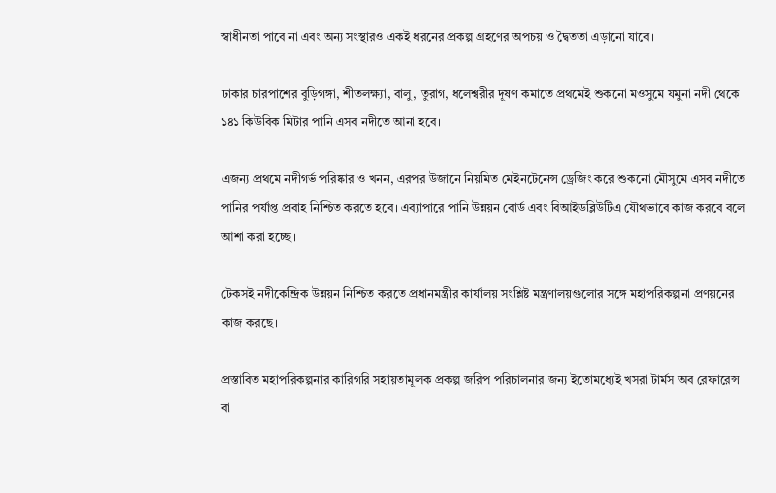স্বাধীনতা পাবে না এবং অন্য সংস্থারও একই ধরনের প্রকল্প গ্রহণের অপচয় ও দ্বৈততা এড়ানো যাবে।

ঢাকার চারপাশের বুড়িগঙ্গা, শীতলক্ষ্যা, বালু, তুরাগ, ধলেশ্বরীর দূষণ কমাতে প্রথমেই শুকনো মওসুমে যমুনা নদী থেকে ১৪১ কিউবিক মিটার পানি এসব নদীতে আনা হবে।

এজন্য প্রথমে নদীগর্ভ পরিষ্কার ও খনন, এরপর উজানে নিয়মিত মেইনটেনেন্স ড্রেজিং করে শুকনো মৌসুমে এসব নদীতে পানির পর্যাপ্ত প্রবাহ নিশ্চিত করতে হবে। এব্যাপারে পানি উন্নয়ন বোর্ড এবং বিআইডব্লিউটিএ যৌথভাবে কাজ করবে বলে আশা করা হচ্ছে।

টেকসই নদীকেন্দ্রিক উন্নয়ন নিশ্চিত করতে প্রধানমন্ত্রীর কার্যালয় সংশ্লিষ্ট মন্ত্রণালয়গুলোর সঙ্গে মহাপরিকল্পনা প্রণয়নের কাজ করছে।

প্রস্তাবিত মহাপরিকল্পনার কারিগরি সহায়তামূলক প্রকল্প জরিপ পরিচালনার জন্য ইতোমধ্যেই খসরা টার্মস অব রেফারেন্স বা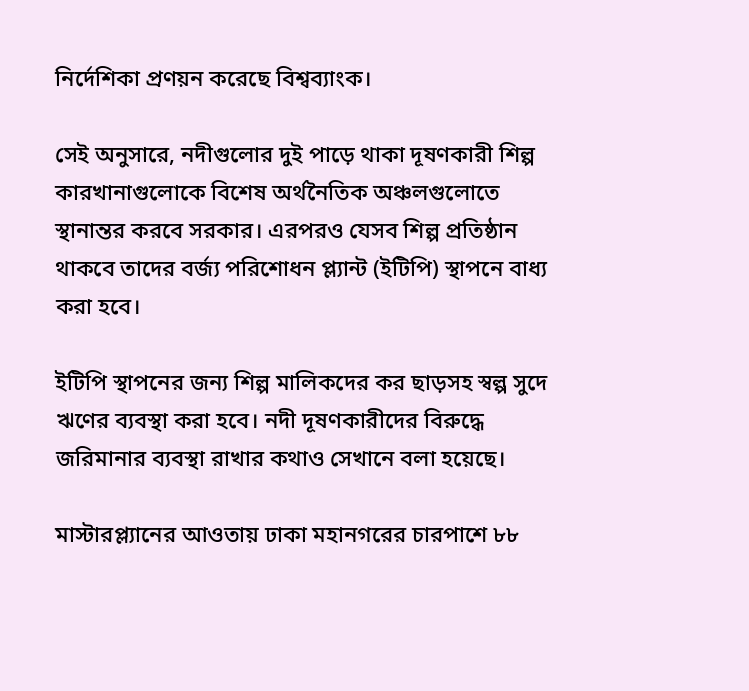নির্দেশিকা প্রণয়ন করেছে বিশ্বব্যাংক।

সেই অনুসারে, নদীগুলোর দুই পাড়ে থাকা দূষণকারী শিল্প কারখানাগুলোকে বিশেষ অর্থনৈতিক অঞ্চলগুলোতে স্থানান্তর করবে সরকার। এরপরও যেসব শিল্প প্রতিষ্ঠান থাকবে তাদের বর্জ্য পরিশোধন প্ল্যান্ট (ইটিপি) স্থাপনে বাধ্য করা হবে।

ইটিপি স্থাপনের জন্য শিল্প মালিকদের কর ছাড়সহ স্বল্প সুদে ঋণের ব্যবস্থা করা হবে। নদী দূষণকারীদের বিরুদ্ধে জরিমানার ব্যবস্থা রাখার কথাও সেখানে বলা হয়েছে।

মাস্টারপ্ল্যানের আওতায় ঢাকা মহানগরের চারপাশে ৮৮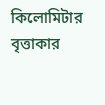কিলোমিটার বৃত্তাকার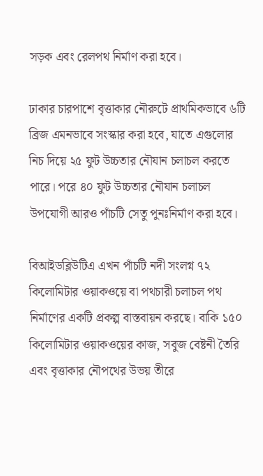সড়ক এবং রেলপথ নির্মাণ করা হবে।

ঢাকার চারপাশে বৃত্তাকার নৌরুটে প্রাথমিকভাবে ৬টি ব্রিজ এমনভাবে সংস্কার করা হবে, যাতে এগুলোর নিচ দিয়ে ২৫ ফুট উচ্চতার নৌযান চলাচল করতে পারে। পরে ৪০ ফুট উচ্চতার নৌযান চলাচল উপযোগী আরও পাঁচটি সেতু পুনঃনির্মাণ করা হবে।

বিআইডব্লিউটিএ এখন পাঁচটি নদী সংলগ্ন ৭২ কিলোমিটার ওয়াকওয়ে বা পথচারী চলাচল পথ নির্মাণের একটি প্রকল্প বাস্তবায়ন করছে। বাকি ১৫০ কিলোমিটার ওয়াকওয়ের কাজ, সবুজ বেষ্টনী তৈরি এবং বৃত্তাকার নৌপথের উভয় তীরে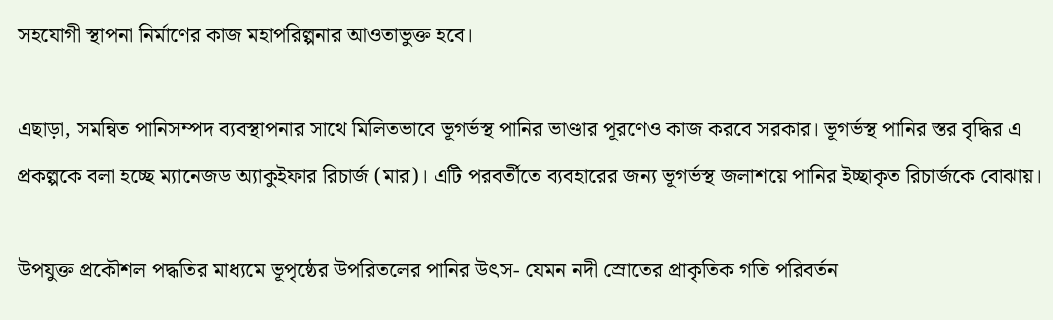সহযোগী স্থাপনা নির্মাণের কাজ মহাপরিল্পনার আওতাভুক্ত হবে।

এছাড়া, সমন্বিত পানিসম্পদ ব্যবস্থাপনার সাথে মিলিতভাবে ভূগর্ভস্থ পানির ভাণ্ডার পূরণেও কাজ করবে সরকার। ভূগর্ভস্থ পানির স্তর বৃদ্ধির এ প্রকল্পকে বলা হচ্ছে ম্যানেজড অ্যাকুইফার রিচার্জ (মার)। এটি পরবর্তীতে ব্যবহারের জন্য ভূগর্ভস্থ জলাশয়ে পানির ইচ্ছাকৃত রিচার্জকে বোঝায়।

উপযুক্ত প্রকৌশল পদ্ধতির মাধ্যমে ভূপৃষ্ঠের উপরিতলের পানির উৎস- যেমন নদী স্রোতের প্রাকৃতিক গতি পরিবর্তন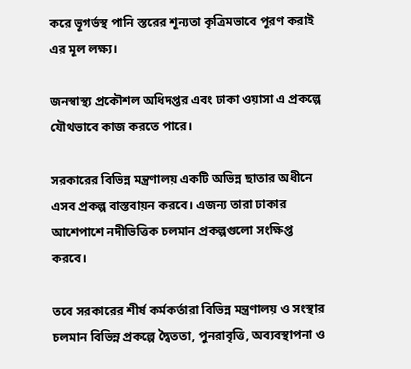করে ভূগর্ভস্থ পানি স্তরের শূন্যতা কৃত্রিমভাবে পূরণ করাই এর মূল লক্ষ্য।

জনস্বাস্থ্য প্রকৌশল অধিদপ্তর এবং ঢাকা ওয়াসা এ প্রকল্পে যৌথভাবে কাজ করতে পারে।

সরকারের বিভিন্ন মন্ত্রণালয় একটি অভিন্ন ছাতার অধীনে এসব প্রকল্প বাস্তবায়ন করবে। এজন্য তারা ঢাকার আশেপাশে নদীভিত্তিক চলমান প্রকল্পগুলো সংক্ষিপ্ত করবে।

তবে সরকারের শীর্ষ কর্মকর্তারা বিভিন্ন মন্ত্রণালয় ও সংস্থার চলমান বিভিন্ন প্রকল্পে দ্বৈততা, পুনরাবৃত্তি, অব্যবস্থাপনা ও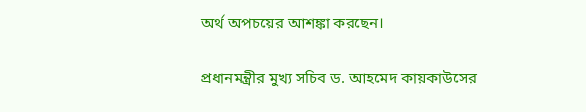অর্থ অপচয়ের আশঙ্কা করছেন।

প্রধানমন্ত্রীর মুখ্য সচিব ড. আহমেদ কায়কাউসের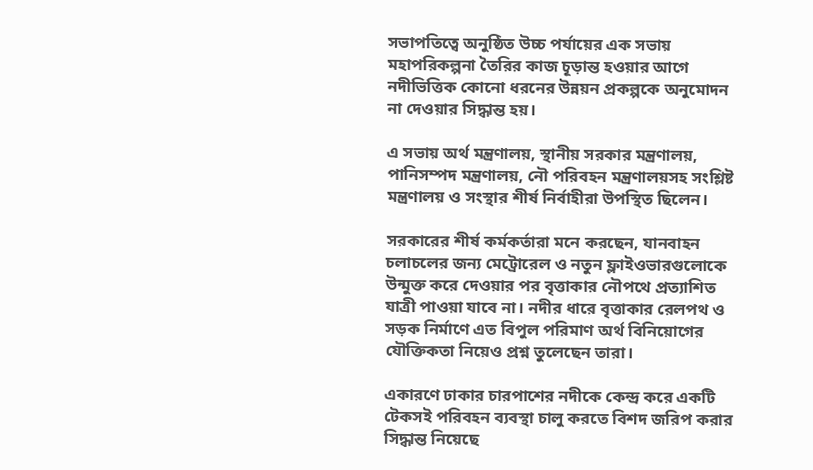সভাপতিত্বে অনুষ্ঠিত উচ্চ পর্যায়ের এক সভায় মহাপরিকল্পনা তৈরির কাজ চূড়ান্ত হওয়ার আগে নদীভিত্তিক কোনো ধরনের উন্নয়ন প্রকল্পকে অনুমোদন না দেওয়ার সিদ্ধান্ত হয়।

এ সভায় অর্থ মন্ত্রণালয়, স্থানীয় সরকার মন্ত্রণালয়, পানিসম্পদ মন্ত্রণালয়, নৌ পরিবহন মন্ত্রণালয়সহ সংশ্লিষ্ট মন্ত্রণালয় ও সংস্থার শীর্ষ নির্বাহীরা উপস্থিত ছিলেন।

সরকারের শীর্ষ কর্মকর্তারা মনে করছেন, যানবাহন চলাচলের জন্য মেট্রোরেল ও নতুন ফ্লাইওভারগুলোকে উন্মুক্ত করে দেওয়ার পর বৃত্তাকার নৌপথে প্রত্যাশিত যাত্রী পাওয়া যাবে না। নদীর ধারে বৃত্তাকার রেলপথ ও সড়ক নির্মাণে এত বিপুল পরিমাণ অর্থ বিনিয়োগের যৌক্তিকতা নিয়েও প্রশ্ন তুলেছেন তারা।

একারণে ঢাকার চারপাশের নদীকে কেন্দ্র করে একটি টেকসই পরিবহন ব্যবস্থা চালু করতে বিশদ জরিপ করার সিদ্ধান্ত নিয়েছে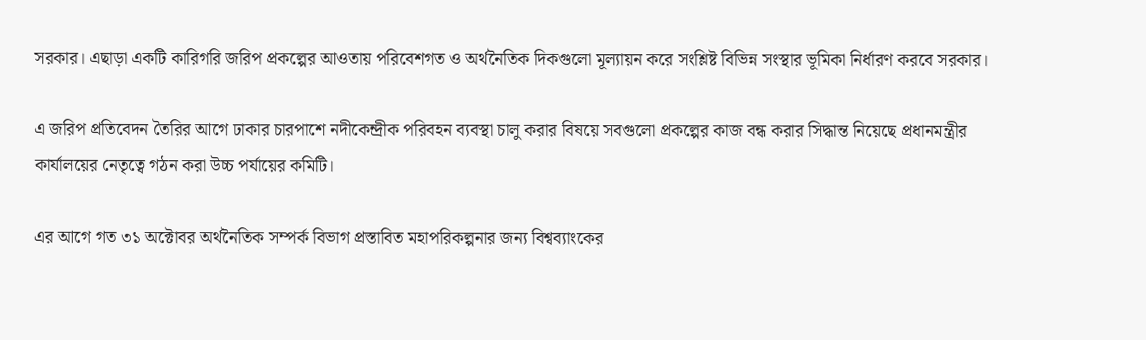সরকার। এছাড়া একটি কারিগরি জরিপ প্রকল্পের আওতায় পরিবেশগত ও অর্থনৈতিক দিকগুলো মূল্যায়ন করে সংশ্লিষ্ট বিভিন্ন সংস্থার ভূমিকা নির্ধারণ করবে সরকার।

এ জরিপ প্রতিবেদন তৈরির আগে ঢাকার চারপাশে নদীকেন্দ্রীক পরিবহন ব্যবস্থা চালু করার বিষয়ে সবগুলো প্রকল্পের কাজ বন্ধ করার সিদ্ধান্ত নিয়েছে প্রধানমন্ত্রীর কার্যালয়ের নেতৃত্বে গঠন করা উচ্চ পর্যায়ের কমিটি।

এর আগে গত ৩১ অক্টোবর অর্থনৈতিক সম্পর্ক বিভাগ প্রস্তাবিত মহাপরিকল্পনার জন্য বিশ্বব্যাংকের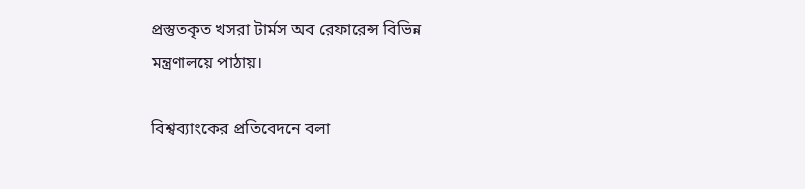প্রস্তুতকৃত খসরা টার্মস অব রেফারেন্স বিভিন্ন মন্ত্রণালয়ে পাঠায়।

বিশ্বব্যাংকের প্রতিবেদনে বলা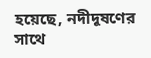হয়েছে, নদীদূষণের সাথে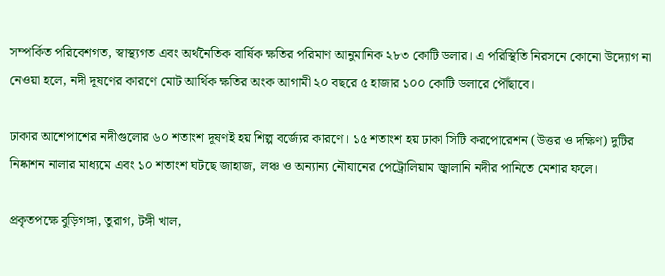সম্পর্কিত পরিবেশগত, স্বাস্থ্যগত এবং অর্থনৈতিক বার্ষিক ক্ষতির পরিমাণ আনুমানিক ২৮৩ কোটি ডলার। এ পরিস্থিতি নিরসনে কোনো উদ্যোগ না নেওয়া হলে, নদী দূষণের কারণে মোট আর্থিক ক্ষতির অংক আগামী ২০ বছরে ৫ হাজার ১০০ কোটি ডলারে পৌঁছাবে।

ঢাকার আশেপাশের নদীগুলোর ৬০ শতাংশ দূষণই হয় শিল্প বর্জ্যের কারণে। ১৫ শতাংশ হয় ঢাকা সিটি করপোরেশন (উত্তর ও দক্ষিণ) দুটির নিষ্কাশন নালার মাধ্যমে এবং ১০ শতাংশ ঘটছে জাহাজ, লঞ্চ ও অন্যান্য নৌযানের পেট্রোলিয়াম জ্বালানি নদীর পানিতে মেশার ফলে।

প্রকৃতপক্ষে বুড়িগঙ্গা, তুরাগ, টঙ্গী খাল,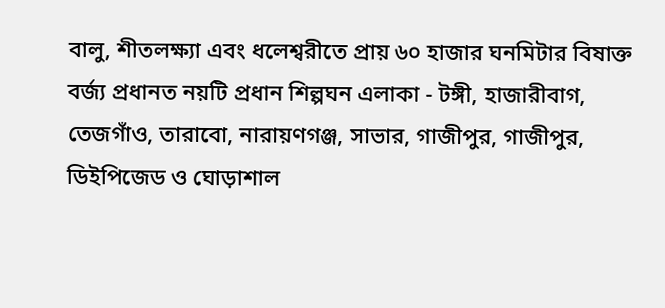বালু, শীতলক্ষ্যা এবং ধলেশ্বরীতে প্রায় ৬০ হাজার ঘনমিটার বিষাক্ত বর্জ্য প্রধানত নয়টি প্রধান শিল্পঘন এলাকা - টঙ্গী, হাজারীবাগ, তেজগাঁও, তারাবো, নারায়ণগঞ্জ, সাভার, গাজীপুর, গাজীপুর, ডিইপিজেড ও ঘোড়াশাল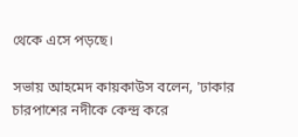থেকে এসে পড়ছে।

সভায় আহমেদ কায়কাউস বলেন, 'ঢাকার চারপাশের নদীকে কেন্দ্র করে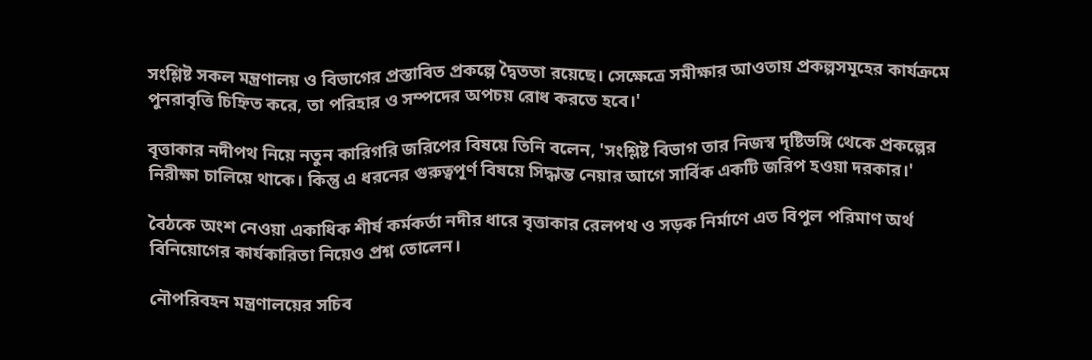সংশ্লিষ্ট সকল মন্ত্রণালয় ও বিভাগের প্রস্তাবিত প্রকল্পে দ্বৈততা রয়েছে। সেক্ষেত্রে সমীক্ষার আওতায় প্রকল্পসমূহের কার্যক্রমে পুনরাবৃত্তি চিহ্নিত করে, তা পরিহার ও সম্পদের অপচয় রোধ করতে হবে।'

বৃত্তাকার নদীপথ নিয়ে নতুন কারিগরি জরিপের বিষয়ে তিনি বলেন, 'সংশ্লিষ্ট বিভাগ তার নিজস্ব দৃষ্টিভঙ্গি থেকে প্রকল্পের নিরীক্ষা চালিয়ে থাকে। কিন্তু এ ধরনের গুরুত্বপূর্ণ বিষয়ে সিদ্ধান্ত নেয়ার আগে সার্বিক একটি জরিপ হওয়া দরকার।'

বৈঠকে অংশ নেওয়া একাধিক শীর্ষ কর্মকর্তা নদীর ধারে বৃত্তাকার রেলপথ ও সড়ক নির্মাণে এত বিপুল পরিমাণ অর্থ বিনিয়োগের কার্যকারিতা নিয়েও প্রশ্ন তোলেন।

নৌপরিবহন মন্ত্রণালয়ের সচিব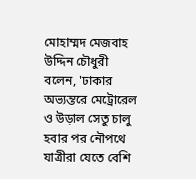মোহাম্মদ মেজবাহ উদ্দিন চৌধুরী বলেন, 'ঢাকার অভ্যন্তরে মেট্রোরেল ও উড়াল সেতু চালু হবার পর নৌপথে যাত্রীরা যেতে বেশি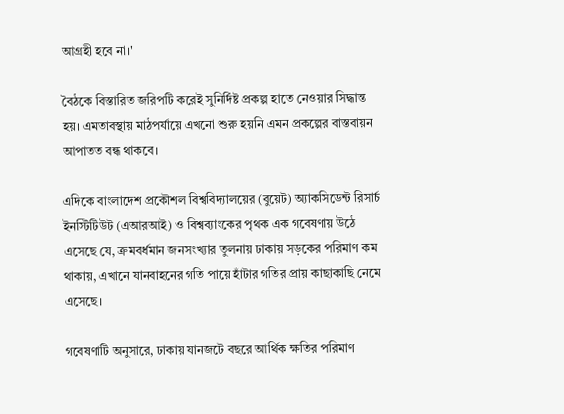আগ্রহী হবে না।'

বৈঠকে বিস্তারিত জরিপটি করেই সুনির্দিষ্ট প্রকল্প হাতে নেওয়ার সিদ্ধান্ত হয়। এমতাবস্থায় মাঠপর্যায়ে এখনো শুরু হয়নি এমন প্রকল্পের বাস্তবায়ন আপাতত বন্ধ থাকবে।

এদিকে বাংলাদেশ প্রকৌশল বিশ্ববিদ্যালয়ের (বুয়েট) অ্যাকসিডেন্ট রিসার্চ ইনস্টিটিউট (এআরআই) ও বিশ্বব্যাংকের পৃথক এক গবেষণায় উঠে এসেছে যে, ক্রমবর্ধমান জনসংখ্যার তুলনায় ঢাকায় সড়কের পরিমাণ কম থাকায়, এখানে যানবাহনের গতি পায়ে হাঁটার গতির প্রায় কাছাকাছি নেমে এসেছে।

গবেষণাটি অনুসারে, ঢাকায় যানজটে বছরে আর্থিক ক্ষতির পরিমাণ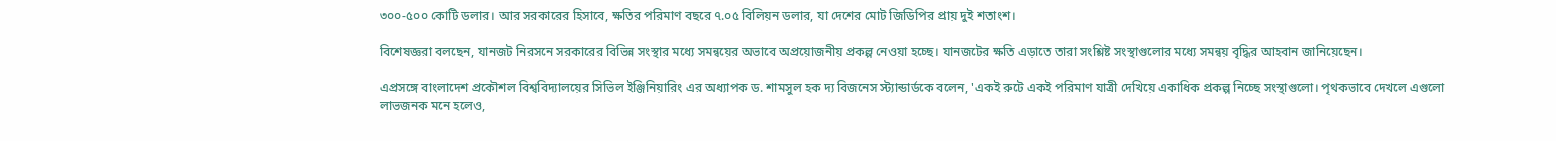৩০০-৫০০ কোটি ডলার। আর সরকারের হিসাবে, ক্ষতির পরিমাণ বছরে ৭.০৫ বিলিয়ন ডলার, যা দেশের মোট জিডিপির প্রায় দুই শতাংশ।

বিশেষজ্ঞরা বলছেন, যানজট নিরসনে সরকারের বিভিন্ন সংস্থার মধ্যে সমন্বয়ের অভাবে অপ্রয়োজনীয় প্রকল্প নেওয়া হচ্ছে। যানজটের ক্ষতি এড়াতে তারা সংশ্লিষ্ট সংস্থাগুলোর মধ্যে সমন্বয় বৃদ্ধির আহবান জানিয়েছেন।

এপ্রসঙ্গে বাংলাদেশ প্রকৌশল বিশ্ববিদ্যালয়ের সিভিল ইঞ্জিনিয়ারিং এর অধ্যাপক ড. শামসুল হক দ্য বিজনেস স্ট্যান্ডার্ডকে বলেন, 'একই রুটে একই পরিমাণ যাত্রী দেখিয়ে একাধিক প্রকল্প নিচ্ছে সংস্থাগুলো। পৃথকভাবে দেখলে এগুলো লাভজনক মনে হলেও,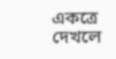একত্রে দেখলে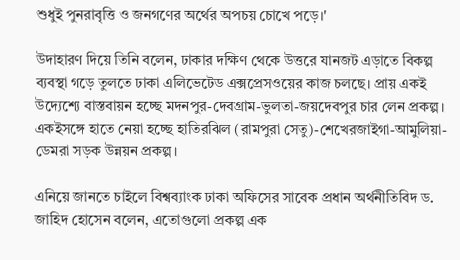শুধুই পুনরাবৃত্তি ও জনগণের অর্থের অপচয় চোখে পড়ে।'

উদাহারণ দিয়ে তিনি বলেন, ঢাকার দক্ষিণ থেকে উত্তরে যানজট এড়াতে বিকল্প ব্যবস্থা গড়ে তুলতে ঢাকা এলিভেটেড এক্সপ্রেসওয়ের কাজ চলছে। প্রায় একই উদ্যেশ্যে বাস্তবায়ন হচ্ছে মদনপুর-দেবগ্রাম-ভুলতা-জয়দেবপুর চার লেন প্রকল্প। একইসঙ্গে হাতে নেয়া হচ্ছে হাতিরঝিল (রামপুরা সেতু)-শেখেরজাইগা-আমুলিয়া-ডেমরা সড়ক উন্নয়ন প্রকল্প।

এনিয়ে জানতে চাইলে বিশ্বব্যাংক ঢাকা অফিসের সাবেক প্রধান অর্থনীতিবিদ ড. জাহিদ হোসেন বলেন, এতোগুলো প্রকল্প এক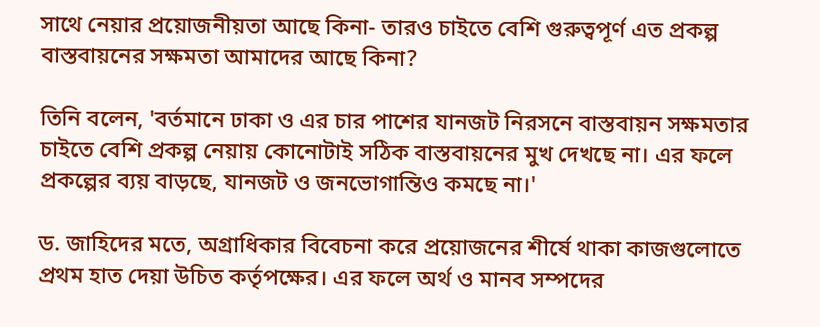সাথে নেয়ার প্রয়োজনীয়তা আছে কিনা- তারও চাইতে বেশি গুরুত্বপূর্ণ এত প্রকল্প বাস্তবায়নের সক্ষমতা আমাদের আছে কিনা?

তিনি বলেন, 'বর্তমানে ঢাকা ও এর চার পাশের যানজট নিরসনে বাস্তবায়ন সক্ষমতার চাইতে বেশি প্রকল্প নেয়ায় কোনোটাই সঠিক বাস্তবায়নের মুখ দেখছে না। এর ফলে প্রকল্পের ব্যয় বাড়ছে, যানজট ও জনভোগান্তিও কমছে না।'

ড. জাহিদের মতে, অগ্রাধিকার বিবেচনা করে প্রয়োজনের শীর্ষে থাকা কাজগুলোতে প্রথম হাত দেয়া উচিত কর্তৃপক্ষের। এর ফলে অর্থ ও মানব সম্পদের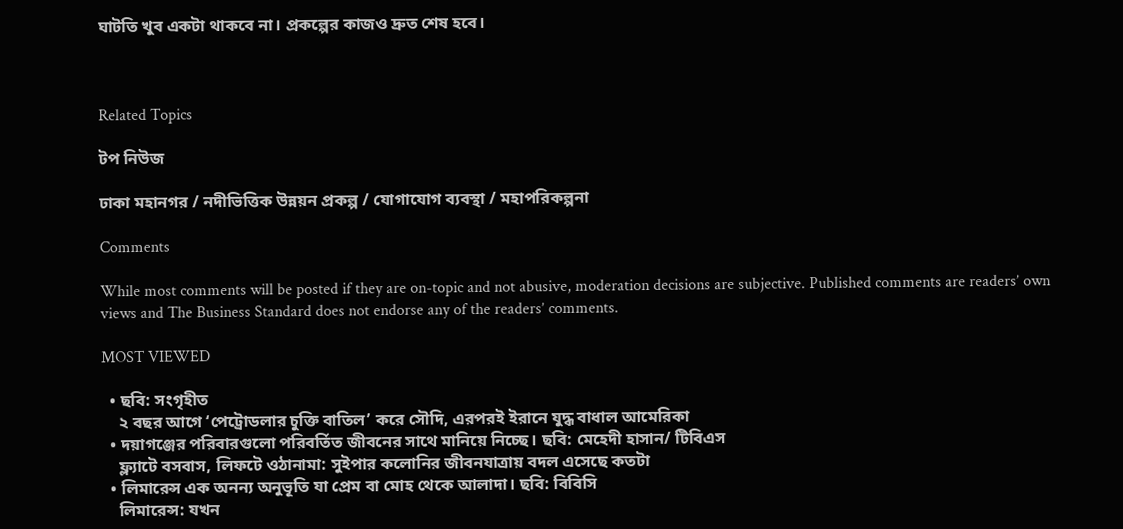ঘাটতি খুব একটা থাকবে না। প্রকল্পের কাজও দ্রুত শেষ হবে।



Related Topics

টপ নিউজ

ঢাকা মহানগর / নদীভিত্তিক উন্নয়ন প্রকল্প / যোগাযোগ ব্যবস্থা / মহাপরিকল্পনা

Comments

While most comments will be posted if they are on-topic and not abusive, moderation decisions are subjective. Published comments are readers’ own views and The Business Standard does not endorse any of the readers’ comments.

MOST VIEWED

  • ছবি: সংগৃহীত
    ২ বছর আগে ‘পেট্রোডলার চুক্তি বাতিল’ করে সৌদি, এরপরই ইরানে যুদ্ধ বাধাল আমেরিকা
  • দয়াগঞ্জের পরিবারগুলো পরিবর্তিত জীবনের সাথে মানিয়ে নিচ্ছে। ছবি: মেহেদী হাসান/ টিবিএস
    ফ্ল্যাটে বসবাস, লিফটে ওঠানামা: সুইপার কলোনির জীবনযাত্রায় বদল এসেছে কতটা
  • লিমারেন্স এক অনন্য অনুভূতি যা প্রেম বা মোহ থেকে আলাদা। ছবি: বিবিসি
    লিমারেন্স: যখন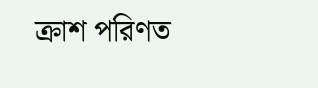ক্রাশ পরিণত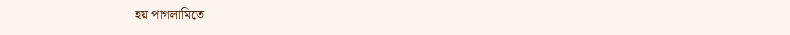হয় পাগলামিতে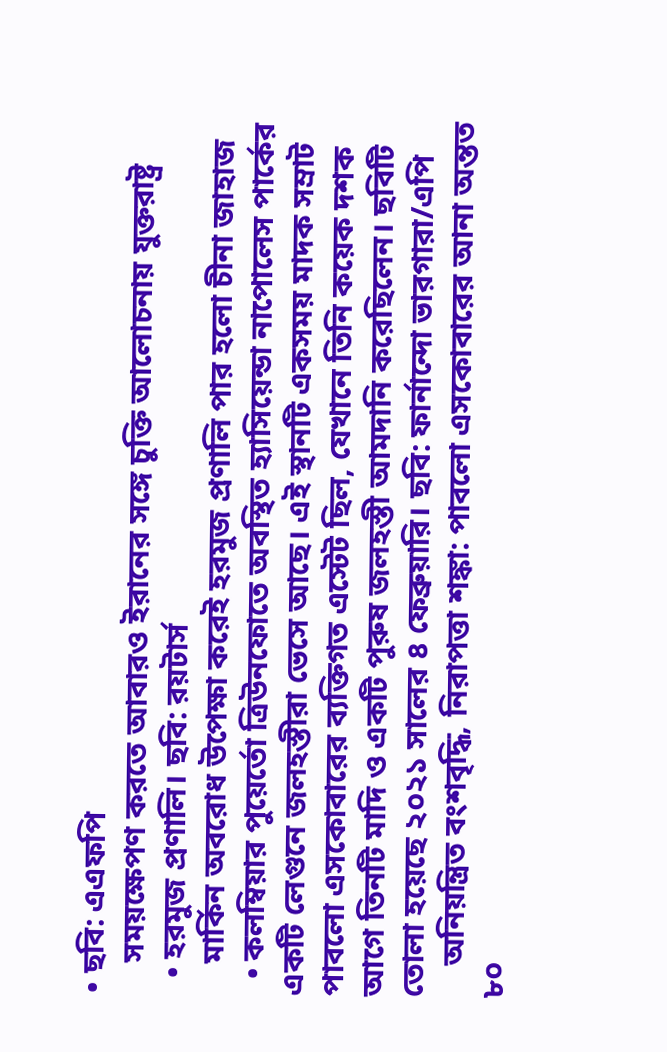• ছবি: এএফপি
    সময়ক্ষেপণ করতে আবারও ইরানের সঙ্গে চুক্তি আলোচনায় যুক্তরাষ্ট্র
  • হরমুজ প্রণালি। ছবি: রয়টার্স
    মার্কিন অবরোধ উপেক্ষা করেই হরমুজ প্রণালি পার হলো চীনা জাহাজ
  • কলম্বিয়ার পুয়ের্তো ত্রিউনফোতে অবস্থিত হ্যাসিয়েন্ডা নাপোলেস পার্কের একটি লেগুনে জলহস্তীরা ভেসে আছে। এই স্থানটি একসময় মাদক সম্রাট পাবলো এসকোবারের ব্যক্তিগত এস্টেট ছিল, যেখানে তিনি কয়েক দশক আগে তিনটি মাদি ও একটি পুরুষ জলহস্তী আমদানি করেছিলেন। ছবিটি তোলা হয়েছে ২০২১ সালের ৪ ফেব্রুয়ারি। ছবি: ফার্নান্দো ভারগারা/এপি
    অনিয়ন্ত্রিত বংশবৃদ্ধি, নিরাপত্তা শঙ্কা: পাবলো এসকোবারের আনা অন্তত ৮০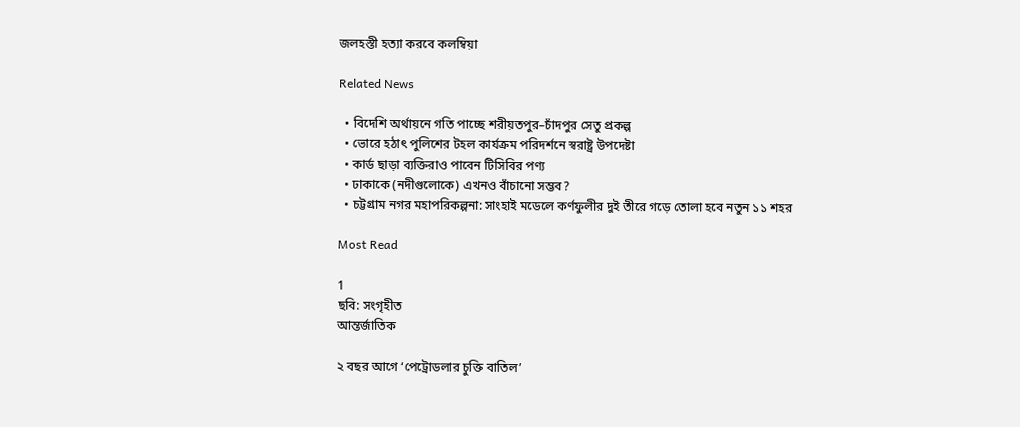জলহস্তী হত্যা করবে কলম্বিয়া

Related News

  • বিদেশি অর্থায়নে গতি পাচ্ছে শরীয়তপুর–চাঁদপুর সেতু প্রকল্প
  • ভোরে হঠাৎ পুলিশের টহল কার্যক্রম পরিদর্শনে স্বরাষ্ট্র উপদেষ্টা
  • কার্ড ছাড়া ব্যক্তিরাও পাবেন টিসিবির পণ্য
  • ঢাকাকে (নদীগুলোকে) এখনও বাঁচানো সম্ভব?
  • চট্টগ্রাম নগর মহাপরিকল্পনা: সাংহাই মডেলে কর্ণফুলীর দুই তীরে গড়ে তোলা হবে নতুন ১১ শহর

Most Read

1
ছবি: সংগৃহীত
আন্তর্জাতিক

২ বছর আগে ‘পেট্রোডলার চুক্তি বাতিল’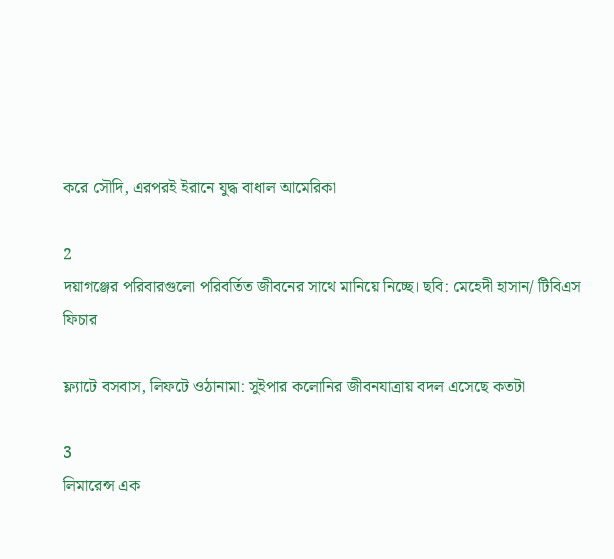করে সৌদি, এরপরই ইরানে যুদ্ধ বাধাল আমেরিকা

2
দয়াগঞ্জের পরিবারগুলো পরিবর্তিত জীবনের সাথে মানিয়ে নিচ্ছে। ছবি: মেহেদী হাসান/ টিবিএস
ফিচার

ফ্ল্যাটে বসবাস, লিফটে ওঠানামা: সুইপার কলোনির জীবনযাত্রায় বদল এসেছে কতটা

3
লিমারেন্স এক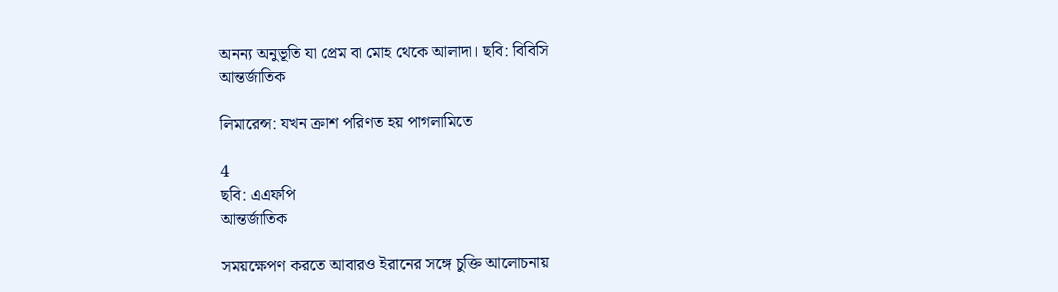অনন্য অনুভূতি যা প্রেম বা মোহ থেকে আলাদা। ছবি: বিবিসি
আন্তর্জাতিক

লিমারেন্স: যখন ক্রাশ পরিণত হয় পাগলামিতে

4
ছবি: এএফপি
আন্তর্জাতিক

সময়ক্ষেপণ করতে আবারও ইরানের সঙ্গে চুক্তি আলোচনায়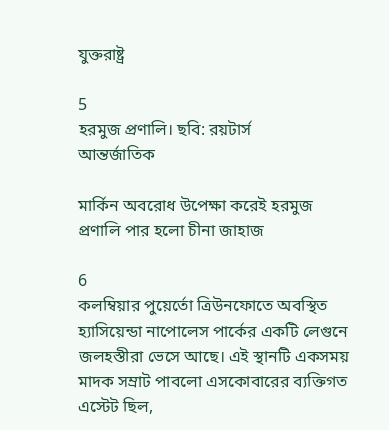যুক্তরাষ্ট্র

5
হরমুজ প্রণালি। ছবি: রয়টার্স
আন্তর্জাতিক

মার্কিন অবরোধ উপেক্ষা করেই হরমুজ প্রণালি পার হলো চীনা জাহাজ

6
কলম্বিয়ার পুয়ের্তো ত্রিউনফোতে অবস্থিত হ্যাসিয়েন্ডা নাপোলেস পার্কের একটি লেগুনে জলহস্তীরা ভেসে আছে। এই স্থানটি একসময় মাদক সম্রাট পাবলো এসকোবারের ব্যক্তিগত এস্টেট ছিল,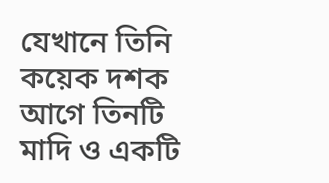যেখানে তিনি কয়েক দশক আগে তিনটি মাদি ও একটি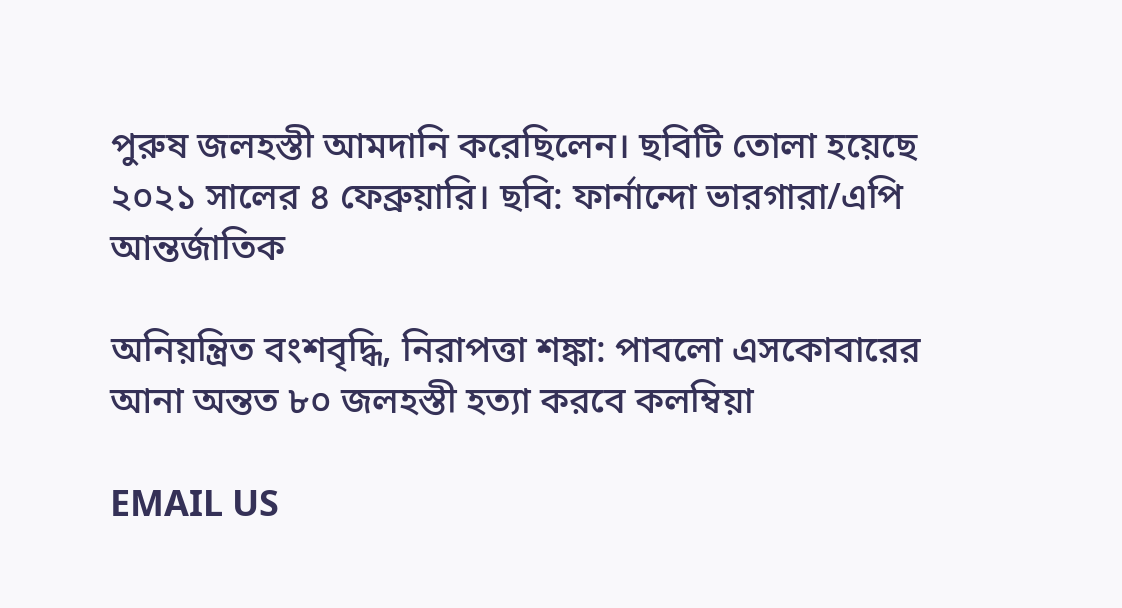পুরুষ জলহস্তী আমদানি করেছিলেন। ছবিটি তোলা হয়েছে ২০২১ সালের ৪ ফেব্রুয়ারি। ছবি: ফার্নান্দো ভারগারা/এপি
আন্তর্জাতিক

অনিয়ন্ত্রিত বংশবৃদ্ধি, নিরাপত্তা শঙ্কা: পাবলো এসকোবারের আনা অন্তত ৮০ জলহস্তী হত্যা করবে কলম্বিয়া

EMAIL US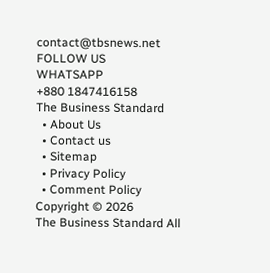contact@tbsnews.net
FOLLOW US
WHATSAPP
+880 1847416158
The Business Standard
  • About Us
  • Contact us
  • Sitemap
  • Privacy Policy
  • Comment Policy
Copyright © 2026
The Business Standard All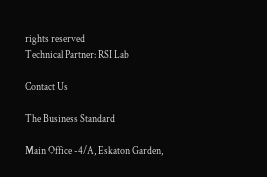rights reserved
Technical Partner: RSI Lab

Contact Us

The Business Standard

Main Office -4/A, Eskaton Garden,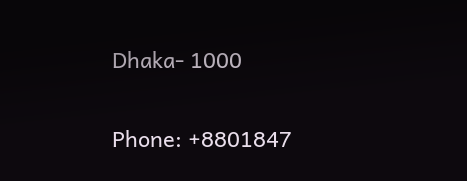Dhaka- 1000

Phone: +8801847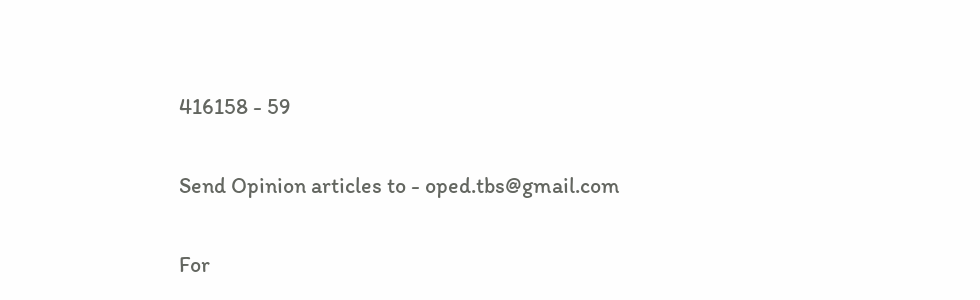416158 - 59

Send Opinion articles to - oped.tbs@gmail.com

For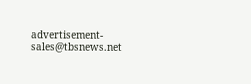advertisement- sales@tbsnews.net